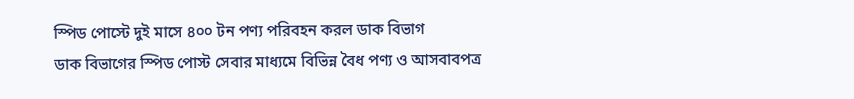স্পিড পোস্টে দুই মাসে ৪০০ টন পণ্য পরিবহন করল ডাক বিভাগ
ডাক বিভাগের স্পিড পোস্ট সেবার মাধ্যমে বিভিন্ন বৈধ পণ্য ও আসবাবপত্র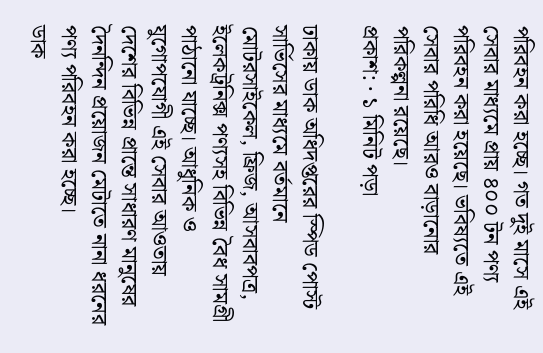পরিবহন করা হচ্ছে। গত দুই মাসে এই সেবার মাধ্যমে প্রায় ৪০০ টন পণ্য পরিবহন করা হয়েছে। ভবিষ্যতে এই সেবার পরিধি আরও বাড়ানোর পরিকল্পনা রয়েছে।
প্রকাশ: · ১ মিনিট পড়া

ঢাকায় ডাক অধিদপ্তরের স্পিড পোস্ট সার্ভিসের মাধ্যমে বর্তমানে মোটরসাইকেল, ফ্রিজ, আসবাবপত্র, ইলেকট্রনিক্স পণ্যসহ বিভিন্ন বৈধ সামগ্রী পাঠানো যাচ্ছে। আধুনিক ও যুগোপযোগী এই সেবার আওতায় দেশের বিভিন্ন প্রান্তে সাধারণ মানুষের দৈনন্দিন প্রয়োজন মেটাতে নানা ধরনের পণ্য পরিবহন করা হচ্ছে।
ডাক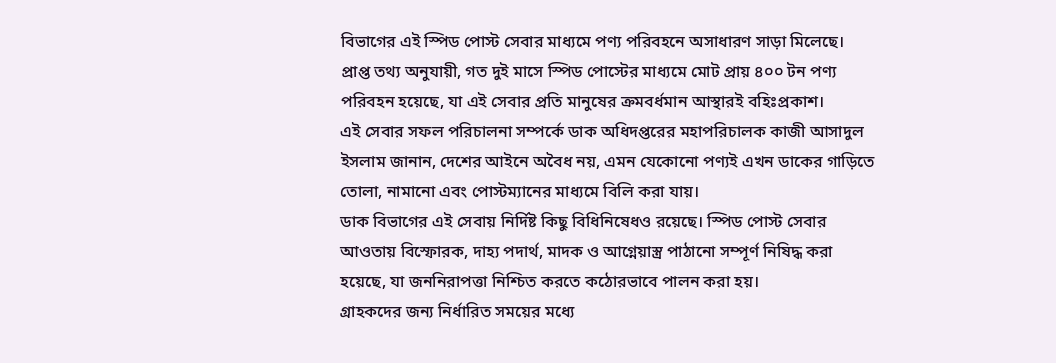বিভাগের এই স্পিড পোস্ট সেবার মাধ্যমে পণ্য পরিবহনে অসাধারণ সাড়া মিলেছে। প্রাপ্ত তথ্য অনুযায়ী, গত দুই মাসে স্পিড পোস্টের মাধ্যমে মোট প্রায় ৪০০ টন পণ্য পরিবহন হয়েছে, যা এই সেবার প্রতি মানুষের ক্রমবর্ধমান আস্থারই বহিঃপ্রকাশ।
এই সেবার সফল পরিচালনা সম্পর্কে ডাক অধিদপ্তরের মহাপরিচালক কাজী আসাদুল ইসলাম জানান, দেশের আইনে অবৈধ নয়, এমন যেকোনো পণ্যই এখন ডাকের গাড়িতে তোলা, নামানো এবং পোস্টম্যানের মাধ্যমে বিলি করা যায়।
ডাক বিভাগের এই সেবায় নির্দিষ্ট কিছু বিধিনিষেধও রয়েছে। স্পিড পোস্ট সেবার আওতায় বিস্ফোরক, দাহ্য পদার্থ, মাদক ও আগ্নেয়াস্ত্র পাঠানো সম্পূর্ণ নিষিদ্ধ করা হয়েছে, যা জননিরাপত্তা নিশ্চিত করতে কঠোরভাবে পালন করা হয়।
গ্রাহকদের জন্য নির্ধারিত সময়ের মধ্যে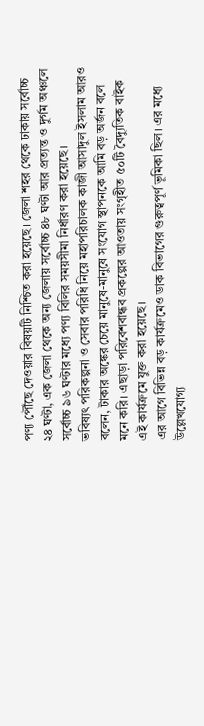পণ্য পৌঁছে দেওয়ার বিষয়টি নিশ্চিত করা হয়েছে। জেলা শহর থেকে ঢাকায় সর্বোচ্চ ২৪ ঘণ্টা, এক জেলা থেকে অন্য জেলায় সর্বোচ্চ ৪৮ ঘণ্টা আর প্রত্যন্ত ও দুর্গম অঞ্চলে সর্বোচ্চ ৯৬ ঘণ্টার মধ্যে পণ্য বিলির সময়সীমা নির্ধারণ করা হয়েছে।
ভবিষ্যৎ পরিকল্পনা ও সেবার পরিধি নিয়ে মহাপরিচালক কাজী আসাদুল ইসলাম আরও বলেন, টাকার অঙ্কের চেয়ে মানুষে-মানুষে সংযোগ স্থাপনকে আমি বড় অর্জন বলে মনে করি। এছাড়া পরিবেশবান্ধব প্রকল্পের আওতায় সংগৃহীত ৫০টি বৈদ্যুতিক বাইক এই কার্যক্রমে যুক্ত করা হয়েছে।
এর আগে বিভিন্ন বড় কার্যক্রমেও ডাক বিভাগের গুরুত্বপূর্ণ ভূমিকা ছিল। এর মধ্যে উল্লেখযোগ্য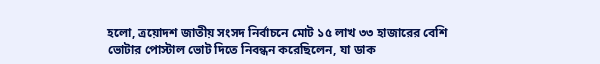হলো, ত্রয়োদশ জাতীয় সংসদ নির্বাচনে মোট ১৫ লাখ ৩৩ হাজারের বেশি ভোটার পোস্টাল ভোট দিতে নিবন্ধন করেছিলেন, যা ডাক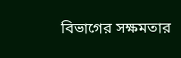বিভাগের সক্ষমতার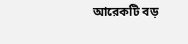আরেকটি বড়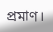প্রমাণ।